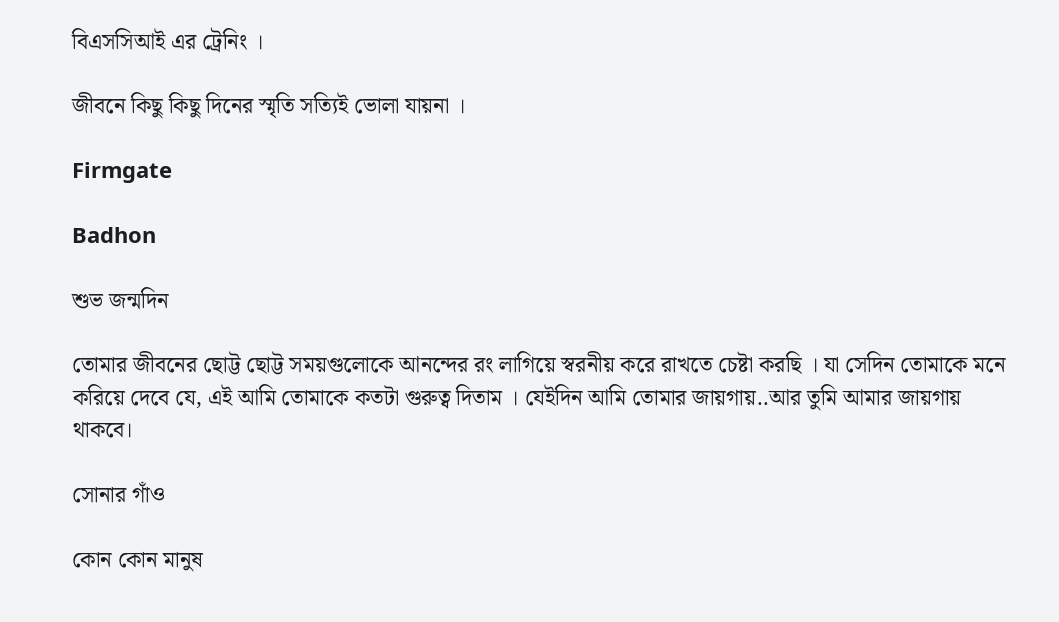বিএসসিআই এর ট্রেনিং ।

জীবনে কিছু কিছু দিনের স্মৃতি সত্যিই ভোলা যায়না ।

Firmgate

Badhon

শুভ জন্মদিন

তোমার জীবনের ছোট্ট ছোট্ট সময়গুলোকে আনন্দের রং লাগিয়ে স্বরনীয় করে রাখতে চেষ্টা করছি । যা সেদিন তোমাকে মনে করিয়ে দেবে যে, এই আমি তোমাকে কতটা গুরুত্ব দিতাম । যেইদিন আমি তোমার জায়গায়..আর তুমি আমার জায়গায় থাকবে।

সোনার গাঁও

কোন কোন মানুষ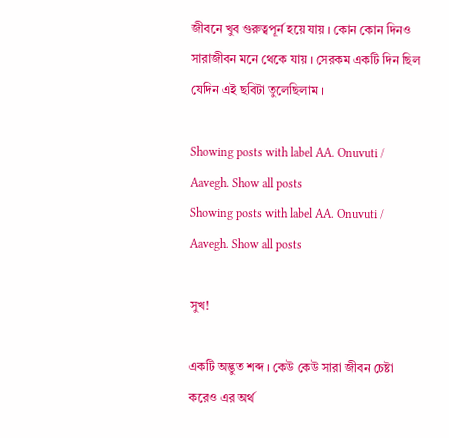জীবনে খুব গুরুত্বপূর্ন হয়ে যায় । কোন কোন দিনও সারাজীবন মনে থেকে যায় । সেরকম একটি দিন ছিল যেদিন এই ছবিটা তুলেছিলাম ।

Showing posts with label AA. Onuvuti / Aavegh. Show all posts
Showing posts with label AA. Onuvuti / Aavegh. Show all posts

সুখ!

একটি অদ্ভুত শব্দ । কেউ কেউ সারা জীবন চেষ্টা করেও এর অর্থ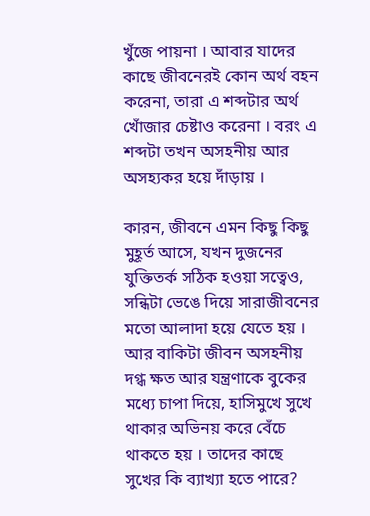খুঁজে পায়না । আবার যাদের কাছে জীবনেরই কোন অর্থ বহন করেনা, তারা এ শব্দটার অর্থ খোঁজার চেষ্টাও করেনা । বরং এ শব্দটা তখন অসহনীয় আর অসহ্যকর হয়ে দাঁড়ায় ।

কারন, জীবনে এমন কিছু কিছু মুহূর্ত আসে, যখন দুজনের যুক্তিতর্ক সঠিক হওয়া সত্বেও, সন্ধিটা ভেঙে দিয়ে সারাজীবনের মতো আলাদা হয়ে যেতে হয় । আর বাকিটা জীবন অসহনীয় দগ্ধ ক্ষত আর যন্ত্রণাকে বুকের মধ্যে চাপা দিয়ে, হাসিমুখে সুখে থাকার অভিনয় করে বেঁচে থাকতে হয় । তাদের কাছে সুখের কি ব্যাখ্যা হতে পারে?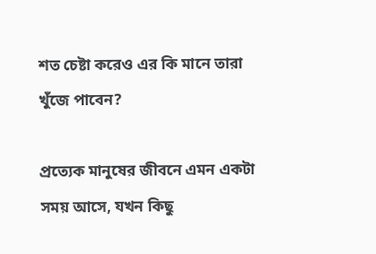শত চেষ্টা করেও এর কি মানে তারা খুঁজে পাবেন?

প্রত্যেক মানুষের জীবনে এমন একটা সময় আসে, যখন কিছু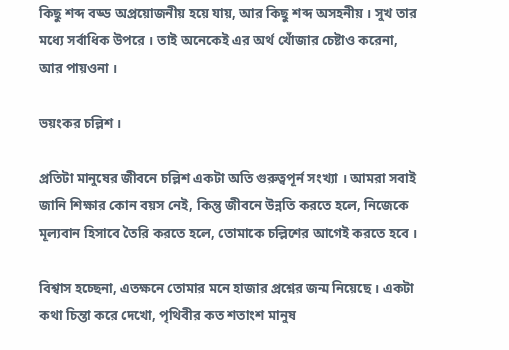কিছু শব্দ বড্ড অপ্রয়োজনীয় হয়ে যায়, আর কিছু শব্দ অসহনীয় । সুখ তার মধ্যে সর্বাধিক উপরে । তাই অনেকেই এর অর্থ খোঁজার চেষ্টাও করেনা, আর পায়ওনা ।

ভয়ংকর চল্লিশ ।

প্রতিটা মানুষের জীবনে চল্লিশ একটা অতি গুরুত্বপূর্ন সংখ্যা । আমরা সবাই জানি শিক্ষার কোন বয়স নেই, কিন্তু জীবনে উন্নতি করতে হলে, নিজেকে মূল্যবান হিসাবে তৈরি করতে হলে, তোমাকে চল্লিশের আগেই করতে হবে ।

বিশ্বাস হচ্ছেনা, এতক্ষনে তোমার মনে হাজার প্রশ্নের জন্ম নিয়েছে । একটা কথা চিন্তা করে দেখো, পৃথিবীর কত শতাংশ মানুষ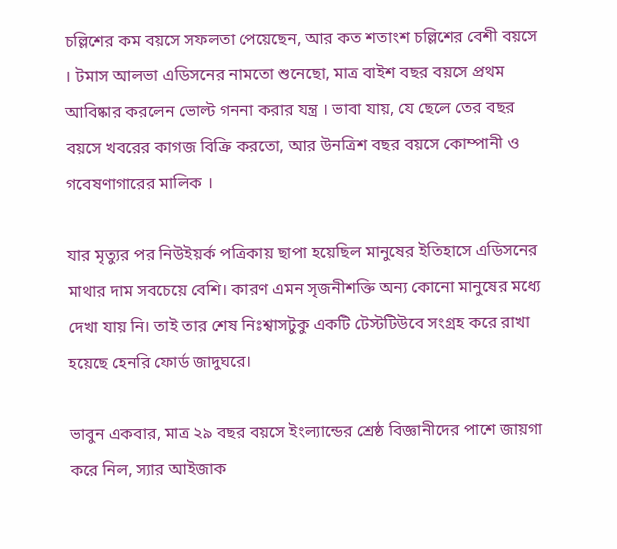চল্লিশের কম বয়সে সফলতা পেয়েছেন, আর কত শতাংশ চল্লিশের বেশী বয়সে । টমাস আলভা এডিসনের নামতো শুনেছো, মাত্র বাইশ বছর বয়সে প্রথম আবিষ্কার করলেন ভোল্ট গননা করার যন্ত্র । ভাবা যায়, যে ছেলে তের বছর বয়সে খবরের কাগজ বিক্রি করতো, আর উনত্রিশ বছর বয়সে কোম্পানী ও গবেষণাগারের মালিক ।

যার মৃত্যুর পর নিউইয়র্ক পত্রিকায় ছাপা হয়েছিল মানুষের ইতিহাসে এডিসনের মাথার দাম সবচেয়ে বেশি। কারণ এমন সৃজনীশক্তি অন্য কোনো মানুষের মধ্যে দেখা যায় নি। তাই তার শেষ নিঃশ্বাসটুকু একটি টেস্টটিউবে সংগ্রহ করে রাখা হয়েছে হেনরি ফোর্ড জাদুঘরে।

ভাবুন একবার, মাত্র ২৯ বছর বয়সে ইংল্যান্ডের শ্রেষ্ঠ বিজ্ঞানীদের পাশে জায়গা করে নিল, স্যার আইজাক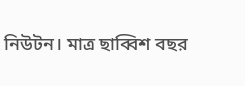নিউটন। মাত্র ছাব্বিশ বছর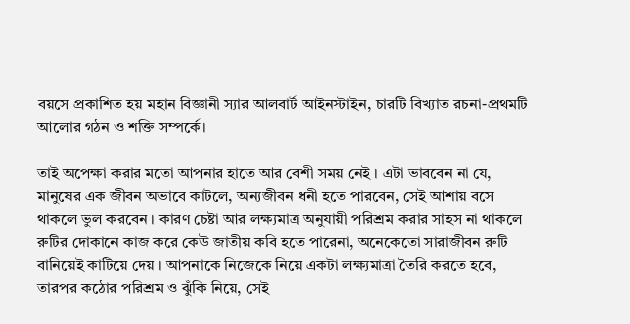বয়সে প্রকাশিত হয় মহান বিজ্ঞানী স্যার আলবার্ট আইনস্টাইন, চারটি বিখ্যাত রচনা-প্রথমটি আলোর গঠন ও শক্তি সম্পর্কে।

তাই অপেক্ষা করার মতো আপনার হাতে আর বেশী সময় নেই । এটা ভাববেন না যে, মানুষের এক জীবন অভাবে কাটলে, অন্যজীবন ধনী হতে পারবেন, সেই আশায় বসে থাকলে ভুল করবেন । কারণ চেষ্টা আর লক্ষ্যমাত্র অনুযায়ী পরিশ্রম করার সাহস না থাকলে রুটির দোকানে কাজ করে কেউ জাতীয় কবি হতে পারেনা, অনেকেতো সারাজীবন রুটি বানিয়েই কাটিয়ে দেয় । আপনাকে নিজেকে নিয়ে একটা লক্ষ্যমাত্রা তৈরি করতে হবে, তারপর কঠোর পরিশ্রম ও ঝুঁকি নিয়ে, সেই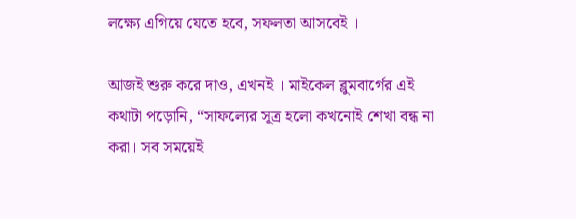লক্ষ্যে এগিয়ে যেতে হবে, সফলতা আসবেই ।

আজই শুরু করে দাও, এখনই । মাইকেল ব্লুমবার্গের এই কথাটা পড়োনি, “সাফল্যের সূত্র হলো কখনোই শেখা বন্ধ না করা। সব সময়েই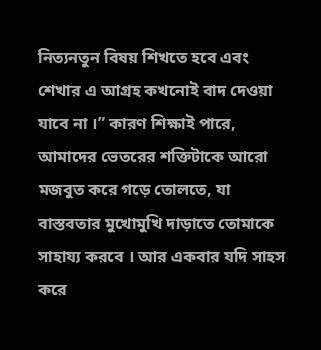নিত্যনতুন বিষয় শিখতে হবে এবং শেখার এ আগ্রহ কখনোই বাদ দেওয়া যাবে না ।” কারণ শিক্ষাই পারে, আমাদের ভেতরের শক্তিটাকে আরো মজবুত করে গড়ে তোলতে, যা বাস্তবতার মুখোমুখি দাড়াতে তোমাকে সাহায্য করবে । আর একবার যদি সাহস করে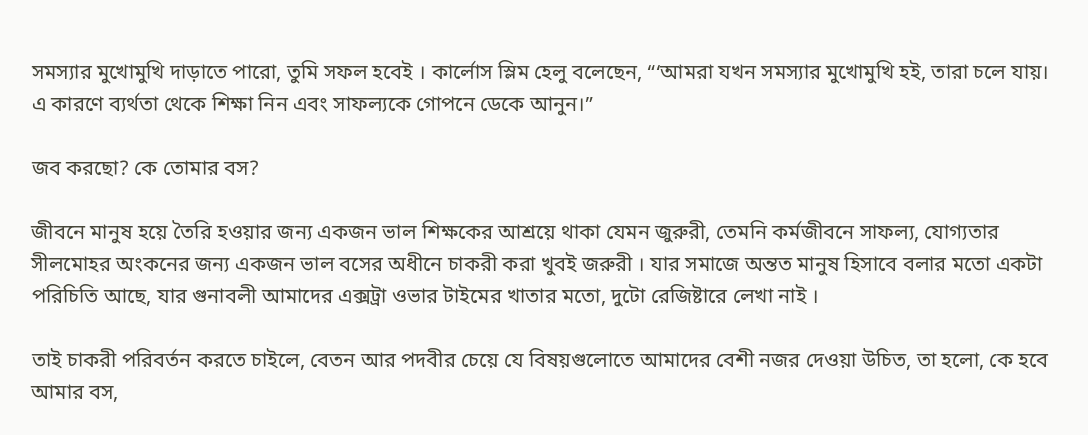সমস্যার মুখোমুখি দাড়াতে পারো, তুমি সফল হবেই । কার্লোস স্লিম হেলু বলেছেন, “‘আমরা যখন সমস্যার মুখোমুখি হই, তারা চলে যায়। এ কারণে ব্যর্থতা থেকে শিক্ষা নিন এবং সাফল্যকে গোপনে ডেকে আনুন।”

জব করছো? কে তোমার বস?

জীবনে মানুষ হয়ে তৈরি হওয়ার জন্য একজন ভাল শিক্ষকের আশ্রয়ে থাকা যেমন জুরুরী, তেমনি কর্মজীবনে সাফল্য, যোগ্যতার সীলমোহর অংকনের জন্য একজন ভাল বসের অধীনে চাকরী করা খুবই জরুরী । যার সমাজে অন্তত মানুষ হিসাবে বলার মতো একটা পরিচিতি আছে, যার গুনাবলী আমাদের এক্সট্রা ওভার টাইমের খাতার মতো, দুটো রেজিষ্টারে লেখা নাই ।

তাই চাকরী পরিবর্তন করতে চাইলে, বেতন আর পদবীর চেয়ে যে বিষয়গুলোতে আমাদের বেশী নজর দেওয়া উচিত, তা হলো, কে হবে আমার বস,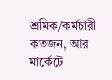শ্রমিক/কর্মচারী কতজন, আর মার্কেটে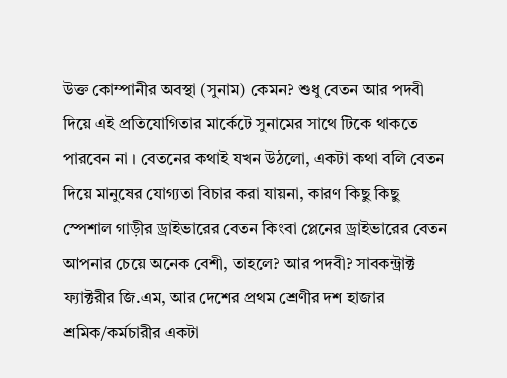উক্ত কোম্পানীর অবস্থা (সুনাম) কেমন? শুধু বেতন আর পদবী দিয়ে এই প্রতিযোগিতার মার্কেটে সুনামের সাথে টিকে থাকতে পারবেন না । বেতনের কথাই যখন উঠলো, একটা কথা বলি বেতন দিয়ে মানুষের যোগ্যতা বিচার করা যায়না, কারণ কিছু কিছু স্পেশাল গাড়ীর ড্রাইভারের বেতন কিংবা প্লেনের ড্রাইভারের বেতন আপনার চেয়ে অনেক বেশী, তাহলে? আর পদবী? সাবকন্ট্রাক্ট ফ্যাক্টরীর জি.এম, আর দেশের প্রথম শ্রেণীর দশ হাজার শ্রমিক/কর্মচারীর একটা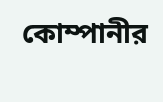কোম্পানীর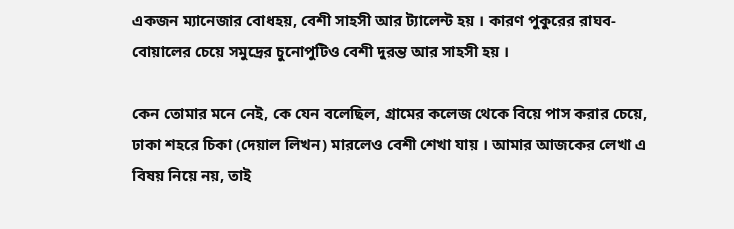একজন ম্যানেজার বোধহয়, বেশী সাহসী আর ট্যালেন্ট হয় । কারণ পুকুরের রাঘব-বোয়ালের চেয়ে সমুদ্রের চুনোপুটিও বেশী দুরন্ত আর সাহসী হয় ।

কেন তোমার মনে নেই, কে যেন বলেছিল, গ্রামের কলেজ থেকে বিয়ে পাস করার চেয়ে, ঢাকা শহরে চিকা (দেয়াল লিখন) মারলেও বেশী শেখা যায় । আমার আজকের লেখা এ বিষয় নিয়ে নয়, তাই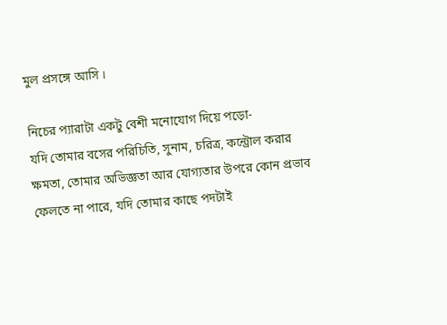মুল প্রসঙ্গে আসি ।

নিচের প্যারাটা একটু বেশী মনোযোগ দিয়ে পড়ো-
যদি তোমার বসের পরিচিতি, সুনাম, চরিত্র, কন্ট্রোল করার ক্ষমতা, তোমার অভিজ্ঞতা আর যোগ্যতার উপরে কোন প্রভাব ফেলতে না পারে, যদি তোমার কাছে পদটাই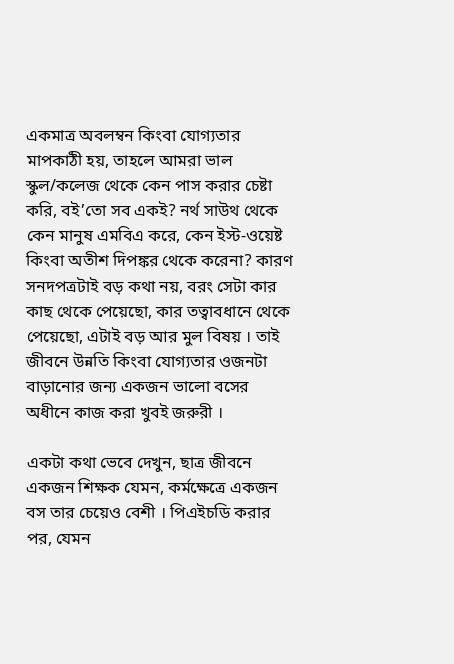একমাত্র অবলম্বন কিংবা যোগ্যতার মাপকাঠী হয়, তাহলে আমরা ভাল স্কুল/কলেজ থেকে কেন পাস করার চেষ্টা করি, বই’তো সব একই? নর্থ সাউথ থেকে কেন মানুষ এমবিএ করে, কেন ইস্ট-ওয়েষ্ট কিংবা অতীশ দিপঙ্কর থেকে করেনা? কারণ সনদপত্রটাই বড় কথা নয়, বরং সেটা কার কাছ থেকে পেয়েছো, কার তত্বাবধানে থেকে পেয়েছো, এটাই বড় আর মুল বিষয় । তাই জীবনে উন্নতি কিংবা যোগ্যতার ওজনটা বাড়ানোর জন্য একজন ভালো বসের অধীনে কাজ করা খুবই জরুরী ।

একটা কথা ভেবে দেখুন, ছাত্র জীবনে একজন শিক্ষক যেমন, কর্মক্ষেত্রে একজন বস তার চেয়েও বেশী । পিএইচডি করার পর, যেমন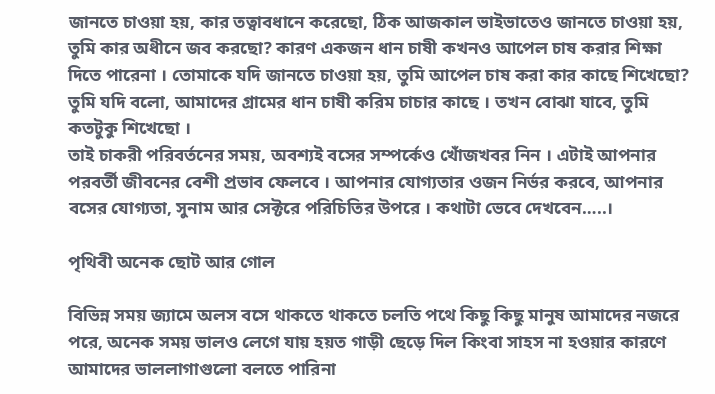জানতে চাওয়া হয়, কার তত্বাবধানে করেছো, ঠিক আজকাল ভাইভাতেও জানতে চাওয়া হয়, তুমি কার অধীনে জব করছো? কারণ একজন ধান চাষী কখনও আপেল চাষ করার শিক্ষা দিতে পারেনা । তোমাকে যদি জানতে চাওয়া হয়, তুমি আপেল চাষ করা কার কাছে শিখেছো? তুমি যদি বলো, আমাদের গ্রামের ধান চাষী করিম চাচার কাছে । তখন বোঝা যাবে, তুমি কতটুকু শিখেছো ।
তাই চাকরী পরিবর্তনের সময়, অবশ্যই বসের সম্পর্কেও খোঁজখবর নিন । এটাই আপনার পরবর্তী জীবনের বেশী প্রভাব ফেলবে । আপনার যোগ্যতার ওজন নির্ভর করবে, আপনার বসের যোগ্যতা, সুনাম আর সেক্টরে পরিচিতির উপরে । কথাটা ভেবে দেখবেন…..।

পৃথিবী অনেক ছোট আর গোল

বিভিন্ন সময় জ্যামে অলস বসে থাকতে থাকতে চলতি পথে কিছু কিছু মানুষ আমাদের নজরে পরে, অনেক সময় ভালও লেগে যায় হয়ত গাড়ী ছেড়ে দিল কিংবা সাহস না হওয়ার কারণে আমাদের ভাললাগাগুলো বলতে পারিনা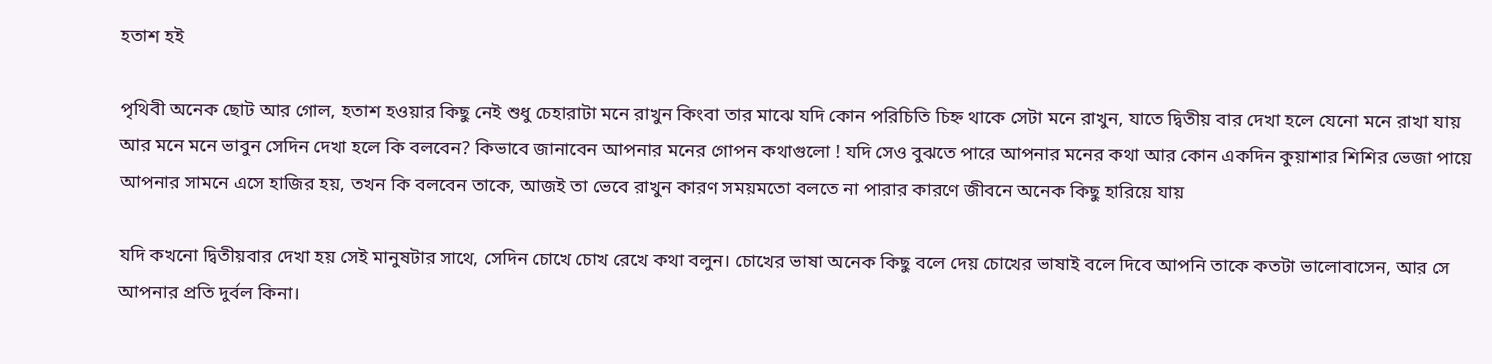হতাশ হই

পৃথিবী অনেক ছোট আর গোল, হতাশ হওয়ার কিছু নেই শুধু চেহারাটা মনে রাখুন কিংবা তার মাঝে যদি কোন পরিচিতি চিহ্ন থাকে সেটা মনে রাখুন, যাতে দ্বিতীয় বার দেখা হলে যেনো মনে রাখা যায় আর মনে মনে ভাবুন সেদিন দেখা হলে কি বলবেন? কিভাবে জানাবেন আপনার মনের গোপন কথাগুলো ! যদি সেও বুঝতে পারে আপনার মনের কথা আর কোন একদিন কুয়াশার শিশির ভেজা পায়ে আপনার সামনে এসে হাজির হয়, তখন কি বলবেন তাকে, আজই তা ভেবে রাখুন কারণ সময়মতো বলতে না পারার কারণে জীবনে অনেক কিছু হারিয়ে যায়

যদি কখনো দ্বিতীয়বার দেখা হয় সেই মানুষটার সাথে, সেদিন চোখে চোখ রেখে কথা বলুন। চোখের ভাষা অনেক কিছু বলে দেয় চোখের ভাষাই বলে দিবে আপনি তাকে কতটা ভালোবাসেন, আর সে আপনার প্রতি দুর্বল কিনা।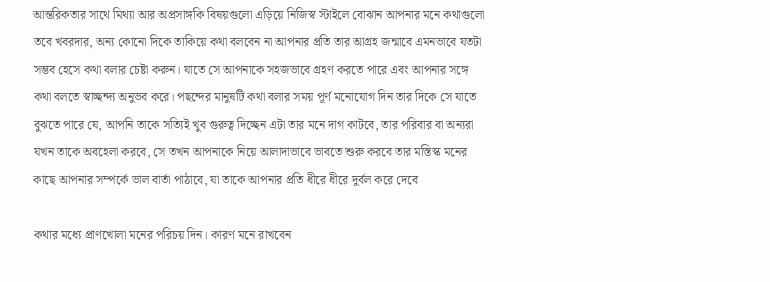আন্তরিকতার সাথে মিথ্যা আর অপ্রসাঙ্গকি বিষয়গুলো এড়িয়ে নিজিস্ব স্টাইলে বোঝান আপনার মনে কথাগুলো তবে খবরদার, অন্য কোনো দিকে তাকিয়ে কথা বলবেন না আপনার প্রতি তার আগ্রহ জন্মাবে এমনভাবে যতটা সম্ভব হেসে কথা বলার চেষ্টা করুন। যাতে সে আপনাকে সহজভাবে গ্রহণ করতে পারে এবং আপনার সঙ্গে কথা বলতে স্বাচ্ছন্দ্য অনুভব করে। পছন্দের মানুষটি কথা বলার সময় পূর্ণ মনোযোগ দিন তার দিকে সে যাতে বুঝতে পারে যে, আপনি তাকে সত্যিই খুব গুরুত্ব দিচ্ছেন এটা তার মনে দাগ কাটবে, তার পরিবার বা অন্যরা যখন তাকে অবহেলা করবে, সে তখন আপনাকে নিয়ে আলাদাভাবে ভাবতে শুরু করবে তার মস্তিস্ক মনের কাছে আপনার সম্পর্কে ভাল বার্তা পাঠাবে, যা তাকে আপনার প্রতি ধীরে ধীরে দুর্বল করে দেবে

কথার মধ্যে প্রাণখোলা মনের পরিচয় দিন। কারণ মনে রাখবেন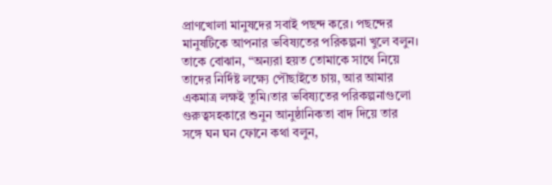প্রাণখোলা মানুষদের সবাই পছন্দ করে। পছন্দের মানুষটিকে আপনার ভবিষ্যতের পরিকল্পনা খুলে বলুন। তাকে বোঝান, “অন্যরা হয়ত তোমাকে সাথে নিয়ে তাদের নির্দিষ্ট লক্ষ্যে পৌছাইতে চায়, আর আমার একমাত্র লক্ষই তুমি।তার ভবিষ্যতের পরিকল্পনাগুলো গুরুত্বসহকারে শুনুন আনুষ্ঠানিকতা বাদ দিয়ে তার সঙ্গে ঘন ঘন ফোনে কথা বলুন,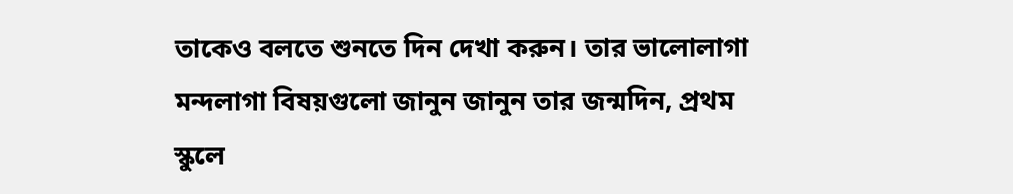তাকেও বলতে শুনতে দিন দেখা করুন। তার ভালোলাগা মন্দলাগা বিষয়গুলো জানুন জানুন তার জন্মদিন, প্রথম স্কুলে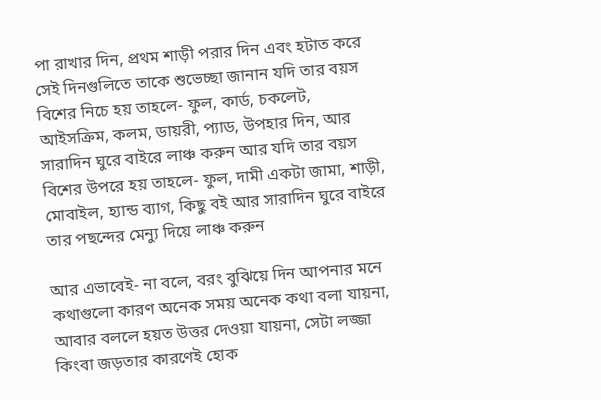পা রাখার দিন, প্রথম শাড়ী পরার দিন এবং হটাত করে সেই দিনগুলিতে তাকে শুভেচ্ছা জানান যদি তার বয়স বিশের নিচে হয় তাহলে- ফুল, কার্ড, চকলেট, আইসক্রিম, কলম, ডায়রী, প্যাড, উপহার দিন, আর সারাদিন ঘুরে বাইরে লাঞ্চ করুন আর যদি তার বয়স বিশের উপরে হয় তাহলে- ফুল, দামী একটা জামা, শাড়ী, মোবাইল, হ্যান্ড ব্যাগ, কিছু বই আর সারাদিন ঘুরে বাইরে তার পছন্দের মেন্যু দিয়ে লাঞ্চ করুন

আর এভাবেই- না বলে, বরং বুঝিয়ে দিন আপনার মনে কথাগুলো কারণ অনেক সময় অনেক কথা বলা যায়না, আবার বললে হয়ত উত্তর দেওয়া যায়না, সেটা লজ্জা কিংবা জড়তার কারণেই হোক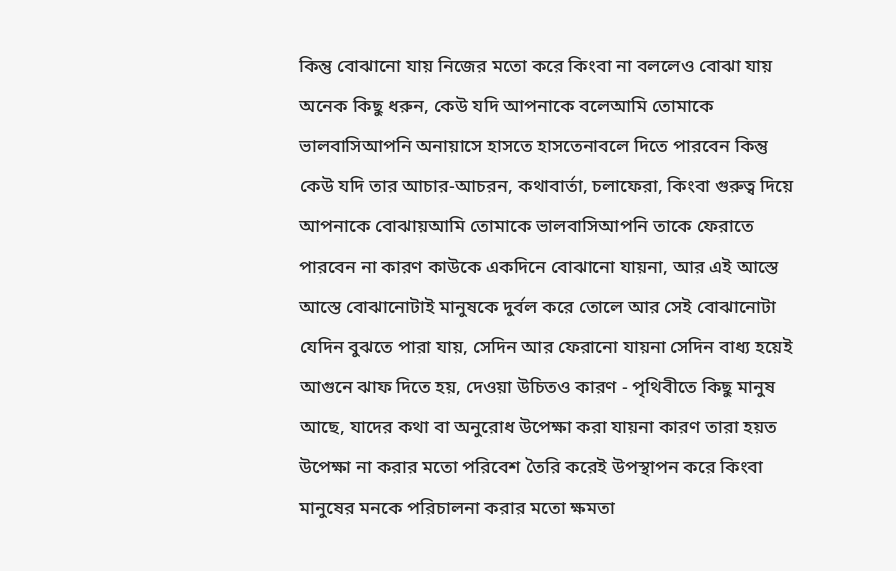কিন্তু বোঝানো যায় নিজের মতো করে কিংবা না বললেও বোঝা যায় অনেক কিছু ধরুন, কেউ যদি আপনাকে বলেআমি তোমাকে ভালবাসিআপনি অনায়াসে হাসতে হাসতেনাবলে দিতে পারবেন কিন্তু কেউ যদি তার আচার-আচরন, কথাবার্তা, চলাফেরা, কিংবা গুরুত্ব দিয়ে আপনাকে বোঝায়আমি তোমাকে ভালবাসিআপনি তাকে ফেরাতে পারবেন না কারণ কাউকে একদিনে বোঝানো যায়না, আর এই আস্তে আস্তে বোঝানোটাই মানুষকে দুর্বল করে তোলে আর সেই বোঝানোটা যেদিন বুঝতে পারা যায়, সেদিন আর ফেরানো যায়না সেদিন বাধ্য হয়েই আগুনে ঝাফ দিতে হয়, দেওয়া উচিতও কারণ - পৃথিবীতে কিছু মানুষ আছে, যাদের কথা বা অনুরোধ উপেক্ষা করা যায়না কারণ তারা হয়ত উপেক্ষা না করার মতো পরিবেশ তৈরি করেই উপস্থাপন করে কিংবা মানুষের মনকে পরিচালনা করার মতো ক্ষমতা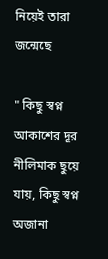নিয়েই তারা জন্মেছে

" কিছু স্বপ্ন আকাশের দূর নীলিমাক ছুয়ে যায়, কিছু স্বপ্ন অজানা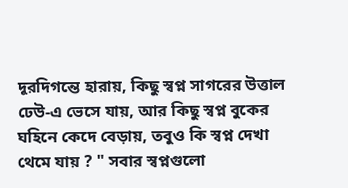দূরদিগন্তে হারায়, কিছু স্বপ্ন সাগরের উত্তাল ঢেউ-এ ভেসে যায়, আর কিছু স্বপ্ন বুকের ঘহিনে কেদে বেড়ায়, তবুও কি স্বপ্ন দেখা থেমে যায় ? " সবার স্বপ্নগুলো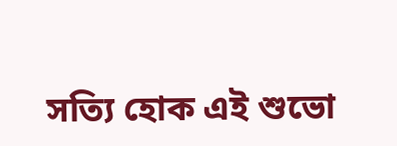সত্যি হোক এই শুভো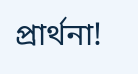প্রার্থনা!